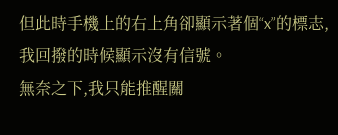但此時手機上的右上角卻顯示著個“x”的標志,我回撥的時候顯示沒有信號。
無奈之下,我只能推醒關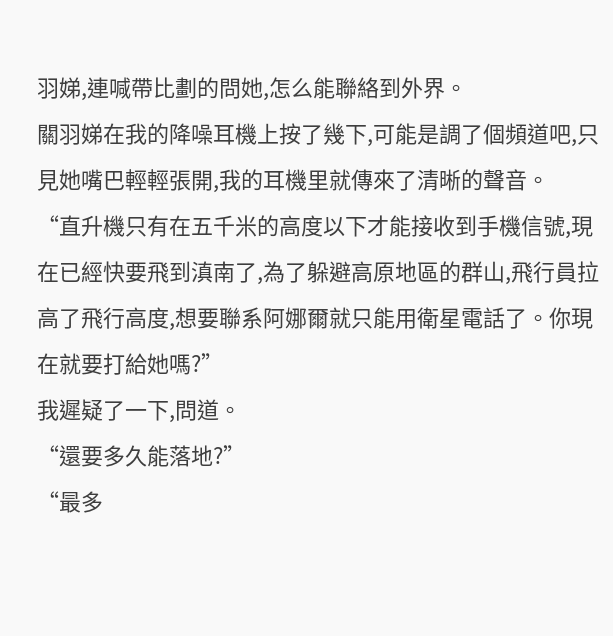羽娣,連喊帶比劃的問她,怎么能聯絡到外界。
關羽娣在我的降噪耳機上按了幾下,可能是調了個頻道吧,只見她嘴巴輕輕張開,我的耳機里就傳來了清晰的聲音。
“直升機只有在五千米的高度以下才能接收到手機信號,現在已經快要飛到滇南了,為了躲避高原地區的群山,飛行員拉高了飛行高度,想要聯系阿娜爾就只能用衛星電話了。你現在就要打給她嗎?”
我遲疑了一下,問道。
“還要多久能落地?”
“最多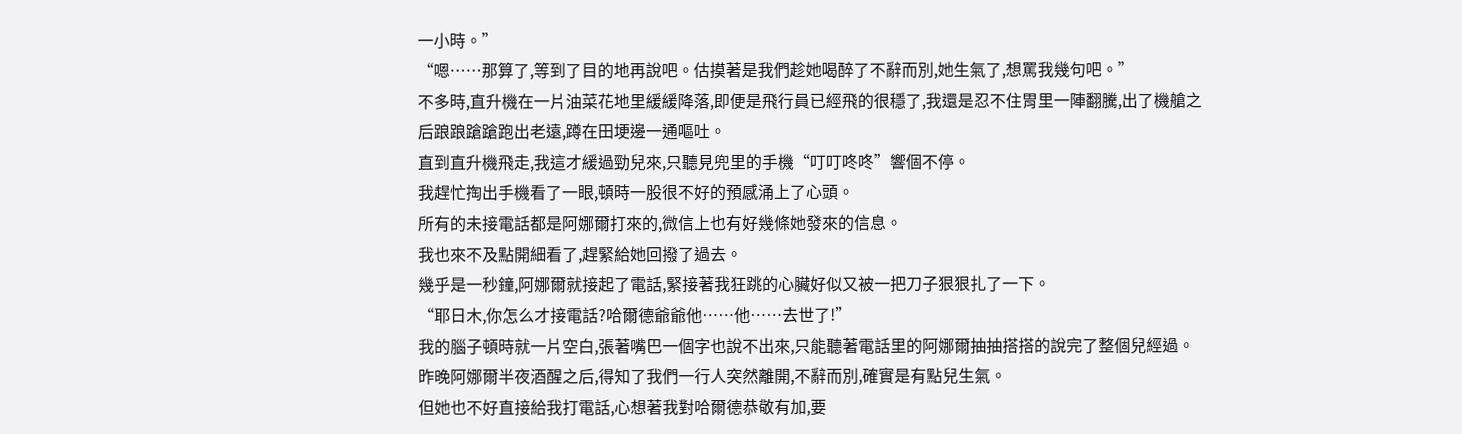一小時。”
“嗯……那算了,等到了目的地再說吧。估摸著是我們趁她喝醉了不辭而別,她生氣了,想罵我幾句吧。”
不多時,直升機在一片油菜花地里緩緩降落,即便是飛行員已經飛的很穩了,我還是忍不住胃里一陣翻騰,出了機艙之后踉踉蹌蹌跑出老遠,蹲在田埂邊一通嘔吐。
直到直升機飛走,我這才緩過勁兒來,只聽見兜里的手機“叮叮咚咚”響個不停。
我趕忙掏出手機看了一眼,頓時一股很不好的預感涌上了心頭。
所有的未接電話都是阿娜爾打來的,微信上也有好幾條她發來的信息。
我也來不及點開細看了,趕緊給她回撥了過去。
幾乎是一秒鐘,阿娜爾就接起了電話,緊接著我狂跳的心臟好似又被一把刀子狠狠扎了一下。
“耶日木,你怎么才接電話?哈爾德爺爺他……他……去世了!”
我的腦子頓時就一片空白,張著嘴巴一個字也說不出來,只能聽著電話里的阿娜爾抽抽搭搭的說完了整個兒經過。
昨晚阿娜爾半夜酒醒之后,得知了我們一行人突然離開,不辭而別,確實是有點兒生氣。
但她也不好直接給我打電話,心想著我對哈爾德恭敬有加,要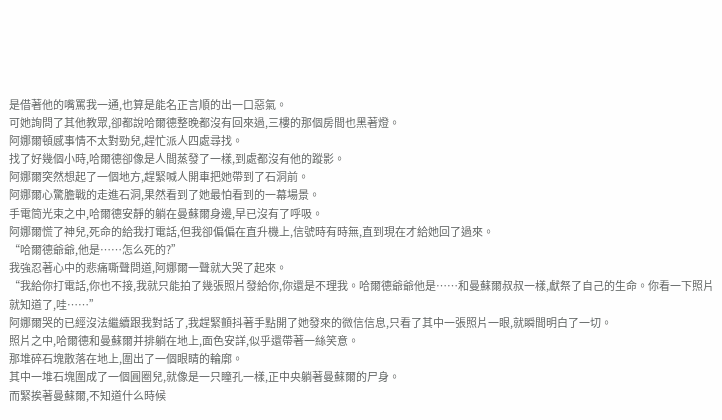是借著他的嘴罵我一通,也算是能名正言順的出一口惡氣。
可她詢問了其他教眾,卻都說哈爾德整晚都沒有回來過,三樓的那個房間也黑著燈。
阿娜爾頓感事情不太對勁兒,趕忙派人四處尋找。
找了好幾個小時,哈爾德卻像是人間蒸發了一樣,到處都沒有他的蹤影。
阿娜爾突然想起了一個地方,趕緊喊人開車把她帶到了石洞前。
阿娜爾心驚膽戰的走進石洞,果然看到了她最怕看到的一幕場景。
手電筒光束之中,哈爾德安靜的躺在曼蘇爾身邊,早已沒有了呼吸。
阿娜爾慌了神兒,死命的給我打電話,但我卻偏偏在直升機上,信號時有時無,直到現在才給她回了過來。
“哈爾德爺爺,他是……怎么死的?”
我強忍著心中的悲痛嘶聲問道,阿娜爾一聲就大哭了起來。
“我給你打電話,你也不接,我就只能拍了幾張照片發給你,你還是不理我。哈爾德爺爺他是……和曼蘇爾叔叔一樣,獻祭了自己的生命。你看一下照片就知道了,哇……”
阿娜爾哭的已經沒法繼續跟我對話了,我趕緊顫抖著手點開了她發來的微信信息,只看了其中一張照片一眼,就瞬間明白了一切。
照片之中,哈爾德和曼蘇爾并排躺在地上,面色安詳,似乎還帶著一絲笑意。
那堆碎石塊散落在地上,圍出了一個眼睛的輪廓。
其中一堆石塊圍成了一個圓圈兒,就像是一只瞳孔一樣,正中央躺著曼蘇爾的尸身。
而緊挨著曼蘇爾,不知道什么時候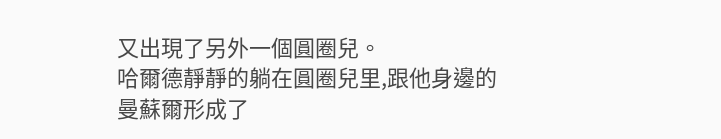又出現了另外一個圓圈兒。
哈爾德靜靜的躺在圓圈兒里,跟他身邊的曼蘇爾形成了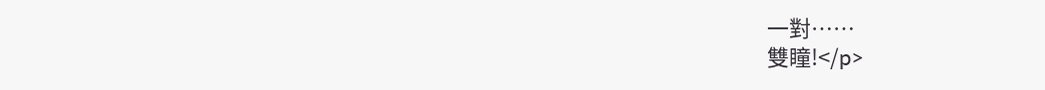一對……
雙瞳!</p>